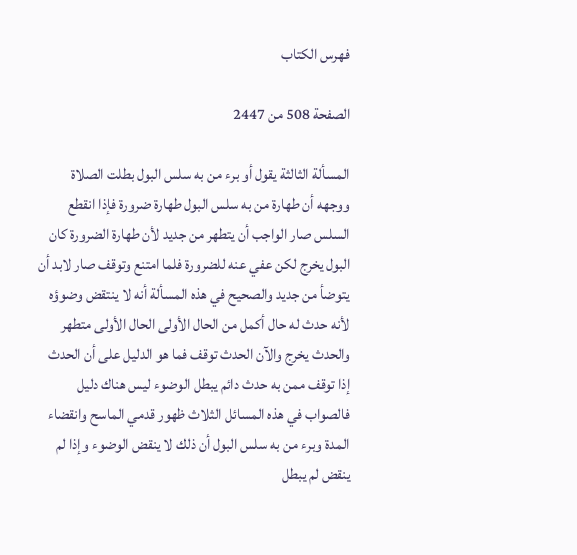فهرس الكتاب

الصفحة 508 من 2447

المسألة الثالثة يقول أو برء من به سلس البول بطلت الصلاة ووجهه أن طهارة من به سلس البول طهارة ضرورة فإذا انقطع السلس صار الواجب أن يتطهر من جديد لأن طهارة الضرورة كان البول يخرج لكن عفي عنه للضرورة فلما امتنع وتوقف صار لابد أن يتوضأ من جديد والصحيح في هذه المسألة أنه لا ينتقض وضوؤه لأنه حدث له حال أكمل من الحال الأولى الحال الأولى متطهر والحدث يخرج والآن الحدث توقف فما هو الدليل على أن الحدث إذا توقف ممن به حدث دائم يبطل الوضوء ليس هناك دليل فالصواب في هذه المسائل الثلاث ظهور قدمي الماسح وانقضاء المدة وبرء من به سلس البول أن ذلك لا ينقض الوضوء وإذا لم ينقض لم يبطل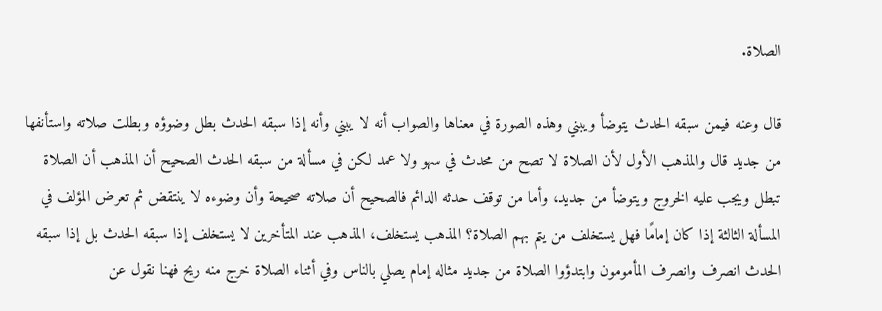الصلاة.

قال وعنه فيمن سبقه الحدث يتوضأ ويبني وهذه الصورة في معناها والصواب أنه لا يبني وأنه إذا سبقه الحدث بطل وضوؤه وبطلت صلاته واستأنفها من جديد قال والمذهب الأول لأن الصلاة لا تصح من محدث في سهو ولا عمد لكن في مسألة من سبقه الحدث الصحيح أن المذهب أن الصلاة تبطل ويجب عليه الخروج ويتوضأ من جديد، وأما من توقف حدثه الدائم فالصحيح أن صلاته صحيحة وأن وضوءه لا ينتقض ثم تعرض المؤلف في المسألة الثالثة إذا كان إمامًا فهل يستخلف من يتم بهم الصلاة؟ المذهب يستخلف، المذهب عند المتأخرين لا يستخلف إذا سبقه الحدث بل إذا سبقه الحدث انصرف وانصرف المأمومون وابتدؤوا الصلاة من جديد مثاله إمام يصلي بالناس وفي أثناء الصلاة خرج منه ريح فهنا نقول عن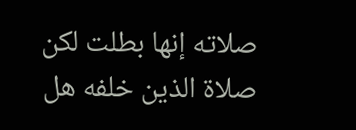صلاته إنها بطلت لكن صلاة الذين خلفه هل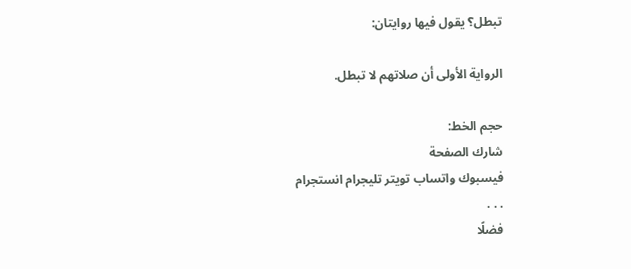تبطل؟ يقول فيها روايتان:

الرواية الأولى أن صلاتهم لا تبطل.

حجم الخط:
شارك الصفحة
فيسبوك واتساب تويتر تليجرام انستجرام
. . .
فضلًا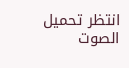انتظر تحميل الصوت